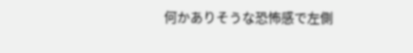何かありそうな恐怖感で左側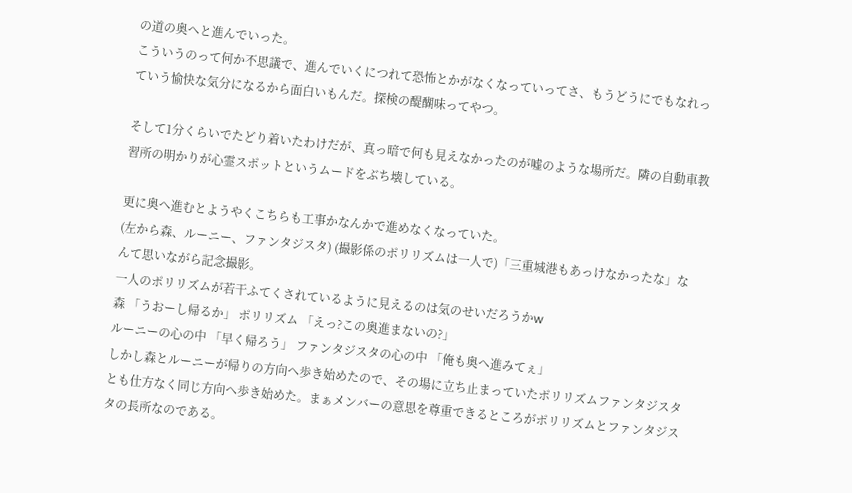の道の奥へと進んでいった。
こういうのって何か不思議で、進んでいくにつれて恐怖とかがなくなっていってさ、もうどうにでもなれっていう愉快な気分になるから面白いもんだ。探検の醍醐味ってやつ。

そして1分くらいでたどり着いたわけだが、真っ暗で何も見えなかったのが嘘のような場所だ。隣の自動車教習所の明かりが心霊スポットというムードをぶち壊している。

更に奥へ進むとようやくこちらも工事かなんかで進めなくなっていた。
(左から森、ルーニー、ファンタジスタ) (撮影係のポリリズムは一人で)「三重城港もあっけなかったな」なんて思いながら記念撮影。
一人のポリリズムが若干ふてくされているように見えるのは気のせいだろうかw
森 「うおーし帰るか」 ポリリズム 「えっ?この奥進まないの?」
ルーニーの心の中 「早く帰ろう」 ファンタジスタの心の中 「俺も奥へ進みてぇ」
しかし森とルーニーが帰りの方向へ歩き始めたので、その場に立ち止まっていたポリリズムファンタジスタとも仕方なく同じ方向へ歩き始めた。まぁメンバーの意思を尊重できるところがポリリズムとファンタジスタの長所なのである。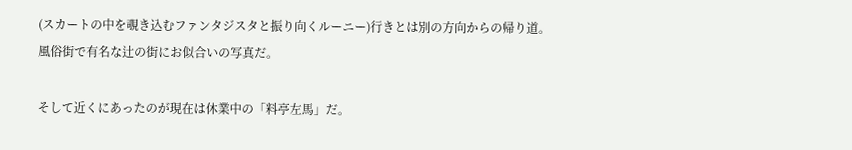(スカートの中を覗き込むファンタジスタと振り向くルーニー)行きとは別の方向からの帰り道。
風俗街で有名な辻の街にお似合いの写真だ。

そして近くにあったのが現在は休業中の「料亭左馬」だ。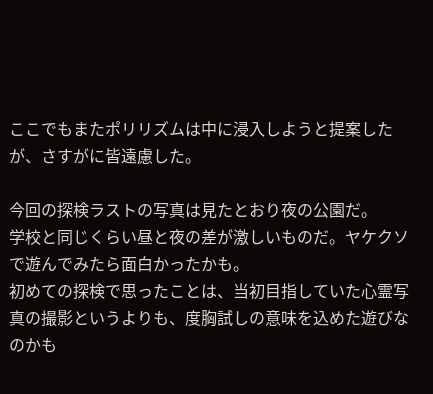ここでもまたポリリズムは中に浸入しようと提案したが、さすがに皆遠慮した。

今回の探検ラストの写真は見たとおり夜の公園だ。
学校と同じくらい昼と夜の差が激しいものだ。ヤケクソで遊んでみたら面白かったかも。
初めての探検で思ったことは、当初目指していた心霊写真の撮影というよりも、度胸試しの意味を込めた遊びなのかも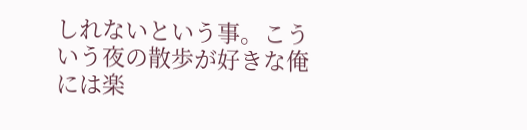しれないという事。こういう夜の散歩が好きな俺には楽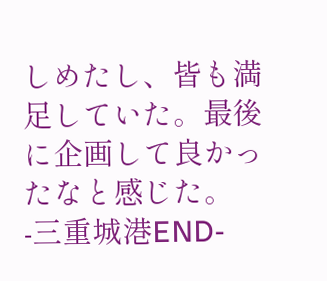しめたし、皆も満足していた。最後に企画して良かったなと感じた。
-三重城港END-